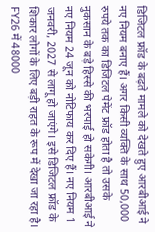डिजिटल फ्रॉड के बढ़ते मामले को देखते हुए आरबीआई ने नए नियम बनाए हैं। अगर किसी व्यक्ति के साथ 50,000 रुपये तक का डिजिटल पेमेंट फ्रॉड होता है तो उसके नुकसान के बड़े हिस्से की भरपाई हो सकेगी। आरबीआई ने नए नियम 24 जून को नोटिफाय कर दिए हैं। नए नियम 1 जनवरी, 2027 से लागू हो जाएंगे। इसे डिजिटल फ्रॉड के शिकार लोगों के लिए बड़ी राहत के रूप में देखा जा रहा है।
FY26 में 48000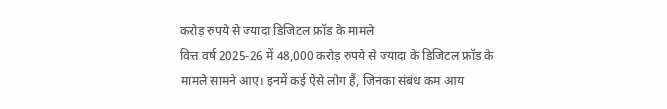करोड़ रुपये से ज्यादा डिजिटल फ्रॉड के मामले
वित्त वर्ष 2025-26 में 48,000 करोड़ रुपये से ज्यादा के डिजिटल फ्रॉड के मामले सामने आए। इनमें कई ऐसे लोग हैं, जिनका संबंध कम आय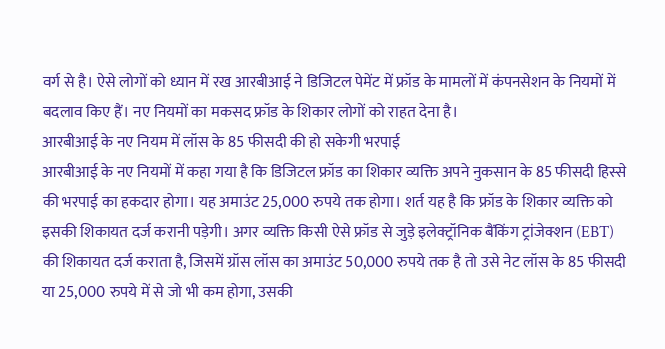वर्ग से है। ऐसे लोगों को ध्यान में रख आरबीआई ने डिजिटल पेमेंट में फ्रॉड के मामलों में कंपनसेशन के नियमों में बदलाव किए हैं। नए नियमों का मकसद फ्रॉड के शिकार लोगों को राहत देना है।
आरबीआई के नए नियम में लॉस के 85 फीसदी की हो सकेगी भरपाई
आरबीआई के नए नियमों में कहा गया है कि डिजिटल फ्रॉड का शिकार व्यक्ति अपने नुकसान के 85 फीसदी हिस्से की भरपाई का हकदार होगा। यह अमाउंट 25,000 रुपये तक होगा। शर्त यह है कि फ्रॉड के शिकार व्यक्ति को इसकी शिकायत दर्ज करानी पड़ेगी। अगर व्यक्ति किसी ऐसे फ्रॉड से जुड़े इलेक्ट्रॉनिक बैंकिंग ट्रांजेक्शन (EBT) की शिकायत दर्ज कराता है, जिसमें ग्रॉस लॉस का अमाउंट 50,000 रुपये तक है तो उसे नेट लॉस के 85 फीसदी या 25,000 रुपये में से जो भी कम होगा, उसकी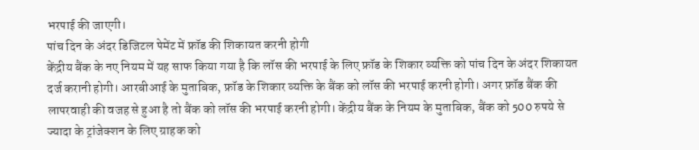भरपाई की जाएगी।
पांच दिन के अंदर डिजिटल पेमेंट में फ्रॉड की शिकायत करनी होगी
केंद्रीय बैंक के नए नियम में यह साफ किया गया है कि लॉस की भरपाई के लिए फ्रॉड के शिकार व्यक्ति को पांच दिन के अंदर शिकायत दर्ज करानी होगी। आरबीआई के मुताबिक, फ्रॉड के शिकार व्यक्ति के बैंक को लॉस की भरपाई करनी होगी। अगर फ्रॉड बैंक की लापरवाही की वजह से हुआ है तो बैंक को लॉस की भरपाई करनी होगी। केंद्रीय बैंक के नियम के मुताबिक, बैंक को 500 रुपये से ज्यादा के ट्रांजेक्शन के लिए ग्राहक को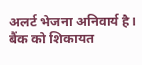अलर्ट भेजना अनिवार्य है।
बैंक को शिकायत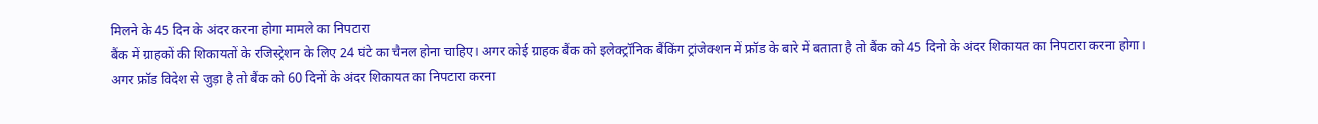मिलने के 45 दिन के अंदर करना होगा मामले का निपटारा
बैंक में ग्राहकों की शिकायतों के रजिस्ट्रेशन के लिए 24 घंटे का चैनल होना चाहिए। अगर कोई ग्राहक बैंक को इलेक्ट्रॉनिक बैंकिंग ट्रांजेक्शन में फ्रॉड के बारे में बताता है तो बैंक को 45 दिनो के अंदर शिकायत का निपटारा करना होगा। अगर फ्रॉड विदेश से जुड़ा है तो बैंक को 60 दिनों के अंदर शिकायत का निपटारा करना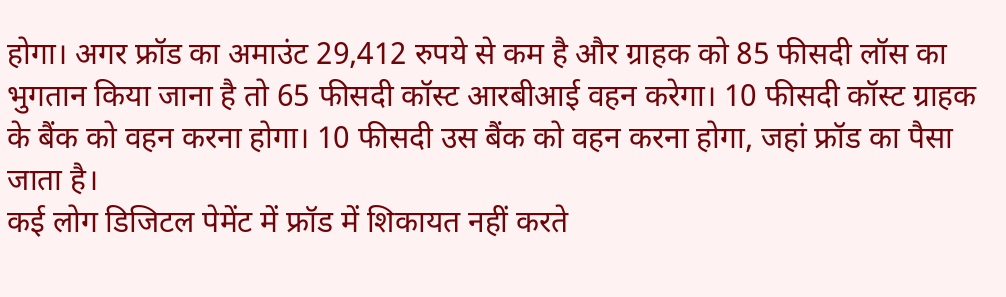होगा। अगर फ्रॉड का अमाउंट 29,412 रुपये से कम है और ग्राहक को 85 फीसदी लॉस का भुगतान किया जाना है तो 65 फीसदी कॉस्ट आरबीआई वहन करेगा। 10 फीसदी कॉस्ट ग्राहक के बैंक को वहन करना होगा। 10 फीसदी उस बैंक को वहन करना होगा, जहां फ्रॉड का पैसा जाता है।
कई लोग डिजिटल पेमेंट में फ्रॉड में शिकायत नहीं करते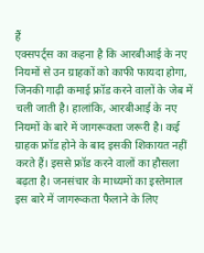हैं
एक्सपर्ट्स का कहना है कि आरबीआई के नए नियमों से उन ग्राहकों को काफी फायदा होगा, जिनकी गाढ़ी कमाई फ्रॉड करने वालों के जेब में चली जाती है। हालांकि, आरबीआई के नए नियमों के बारे में जागरूकता जरूरी है। कई ग्राहक फ्रॉड होने के बाद इसकी शिकायत नहीं करते हैं। इससे फ्रॉड करने वालों का हौसला बढ़ता है। जनसंचार के माध्यमों का इस्तेमाल इस बारे में जागरूकता फैलाने के लिए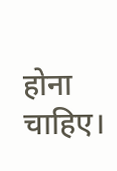होना चाहिए।